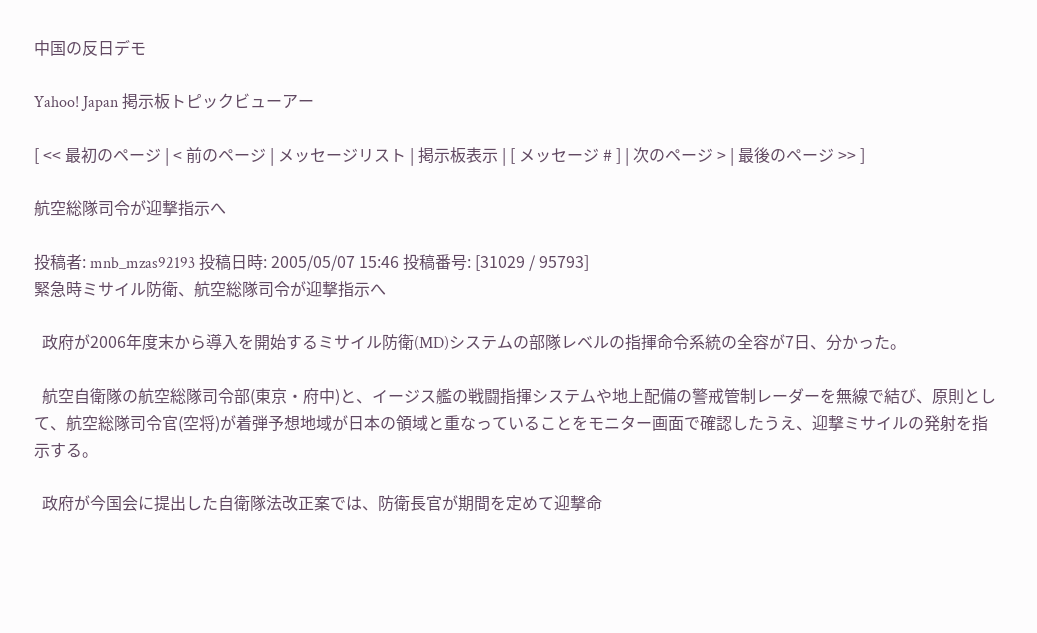中国の反日デモ

Yahoo! Japan 掲示板トピックビューアー

[ << 最初のページ | < 前のページ | メッセージリスト | 掲示板表示 | [ メッセージ # ] | 次のページ > | 最後のページ >> ]

航空総隊司令が迎撃指示へ

投稿者: mnb_mzas92193 投稿日時: 2005/05/07 15:46 投稿番号: [31029 / 95793]
緊急時ミサイル防衛、航空総隊司令が迎撃指示へ

  政府が2006年度末から導入を開始するミサイル防衛(MD)システムの部隊レベルの指揮命令系統の全容が7日、分かった。

  航空自衛隊の航空総隊司令部(東京・府中)と、イージス艦の戦闘指揮システムや地上配備の警戒管制レーダーを無線で結び、原則として、航空総隊司令官(空将)が着弾予想地域が日本の領域と重なっていることをモニター画面で確認したうえ、迎撃ミサイルの発射を指示する。

  政府が今国会に提出した自衛隊法改正案では、防衛長官が期間を定めて迎撃命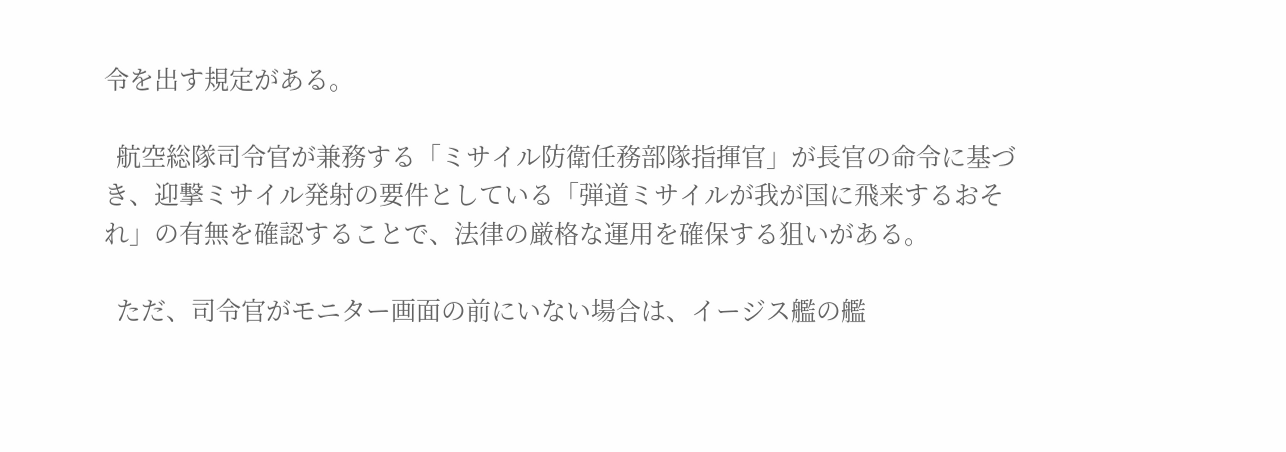令を出す規定がある。

  航空総隊司令官が兼務する「ミサイル防衛任務部隊指揮官」が長官の命令に基づき、迎撃ミサイル発射の要件としている「弾道ミサイルが我が国に飛来するおそれ」の有無を確認することで、法律の厳格な運用を確保する狙いがある。

  ただ、司令官がモニター画面の前にいない場合は、イージス艦の艦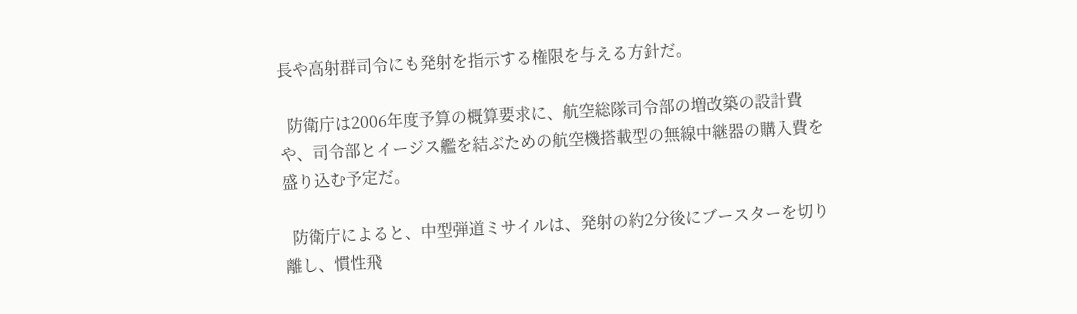長や高射群司令にも発射を指示する権限を与える方針だ。

  防衛庁は2006年度予算の概算要求に、航空総隊司令部の増改築の設計費や、司令部とイージス艦を結ぶための航空機搭載型の無線中継器の購入費を盛り込む予定だ。

  防衛庁によると、中型弾道ミサイルは、発射の約2分後にブースターを切り離し、慣性飛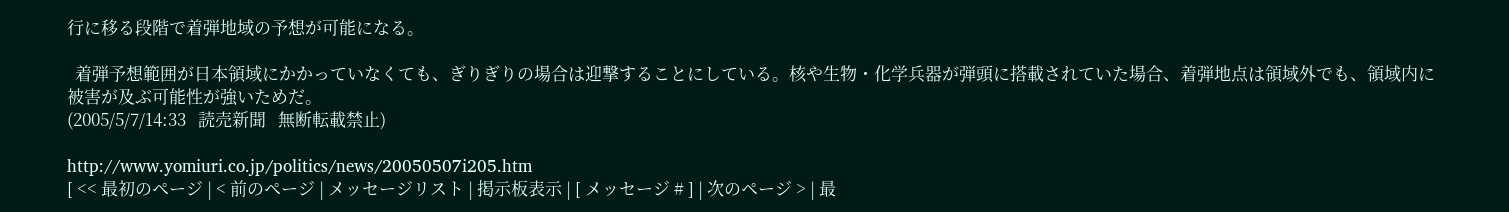行に移る段階で着弾地域の予想が可能になる。

  着弾予想範囲が日本領域にかかっていなくても、ぎりぎりの場合は迎撃することにしている。核や生物・化学兵器が弾頭に搭載されていた場合、着弾地点は領域外でも、領域内に被害が及ぶ可能性が強いためだ。
(2005/5/7/14:33   読売新聞   無断転載禁止)

http://www.yomiuri.co.jp/politics/news/20050507i205.htm
[ << 最初のページ | < 前のページ | メッセージリスト | 掲示板表示 | [ メッセージ # ] | 次のページ > | 最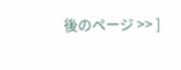後のページ >> ]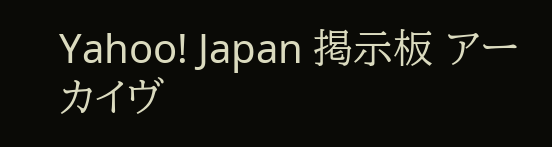Yahoo! Japan 掲示板 アーカイヴ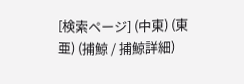[検索ページ] (中東) (東亜) (捕鯨 / 捕鯨詳細)